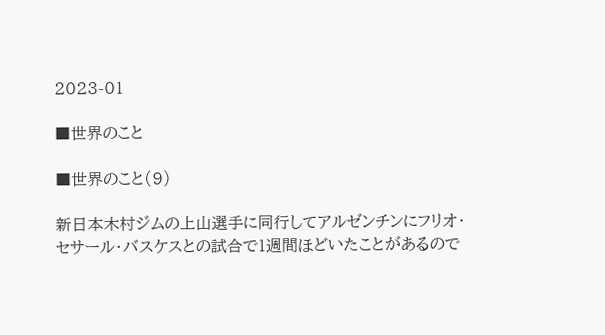2023-01

■世界のこと

■世界のこと(9)

新日本木村ジムの上山選手に同行してアルゼンチンにフリオ・セサール・バスケスとの試合で1週間ほどいたことがあるので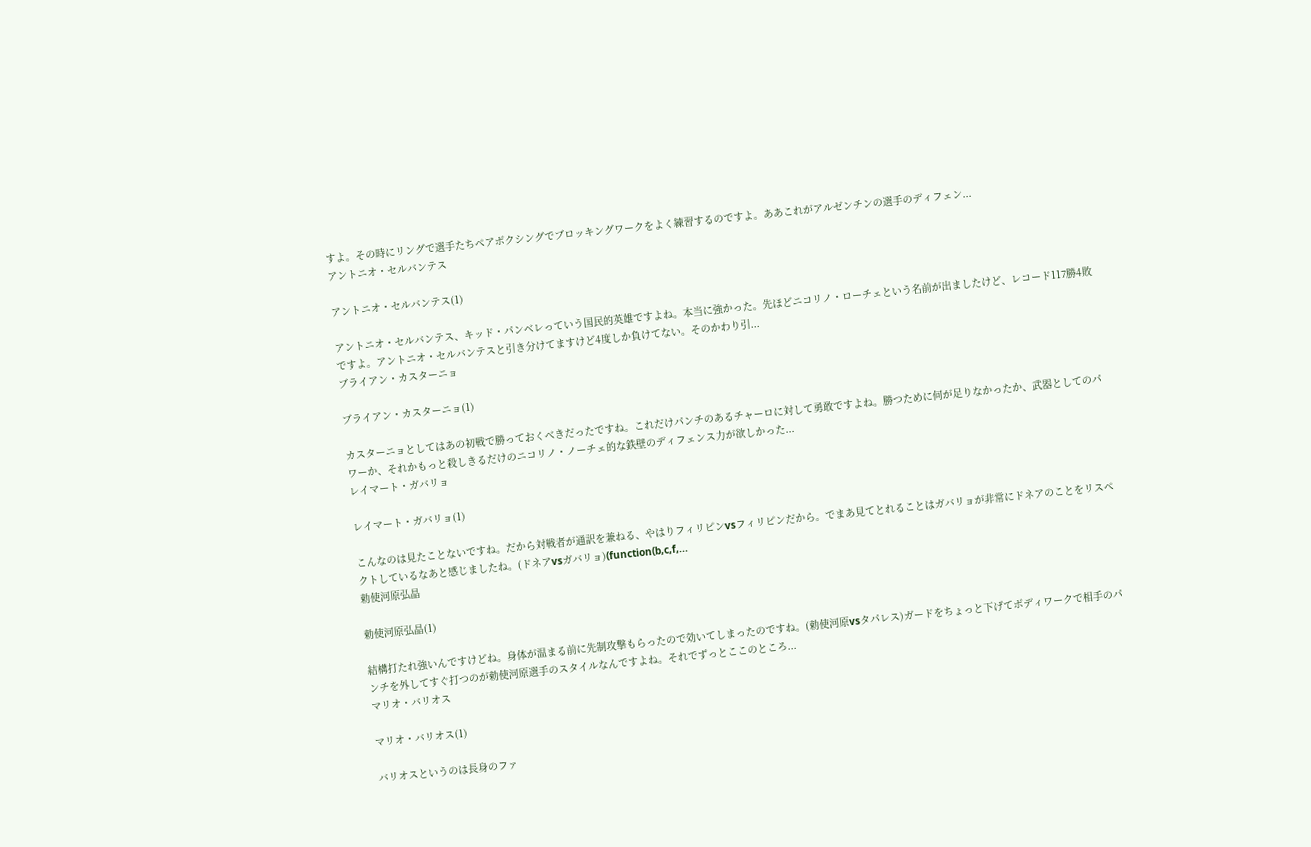すよ。その時にリングで選手たちペアボクシングでブロッキングワークをよく練習するのですよ。ああこれがアルゼンチンの選手のディフェン...
アントニオ・セルバンテス

アントニオ・セルバンテス(1)

アントニオ・セルバンテス、キッド・パンベレっていう国民的英雄ですよね。本当に強かった。先ほどニコリノ・ローチェという名前が出ましたけど、レコード117勝4敗ですよ。アントニオ・セルバンテスと引き分けてますけど4度しか負けてない。そのかわり引...
ブライアン・カスターニョ

ブライアン・カスターニョ(1)

カスターニョとしてはあの初戦で勝っておくべきだったですね。これだけパンチのあるチャーロに対して勇敢ですよね。勝つために何が足りなかったか、武器としてのパワーか、それかもっと殺しきるだけのニコリノ・ノーチェ的な鉄壁のディフェンス力が欲しかった...
レイマート・ガバリョ

レイマート・ガバリョ(1)

こんなのは見たことないですね。だから対戦者が通訳を兼ねる、やはりフィリピンvsフィリピンだから。でまあ見てとれることはガバリョが非常にドネアのことをリスペクトしているなあと感じましたね。(ドネアvsガバリョ)(function(b,c,f,...
勅使河原弘晶

勅使河原弘晶(1)

結構打たれ強いんですけどね。身体が温まる前に先制攻撃もらったので効いてしまったのですね。(勅使河原vsタパレス)ガードをちょっと下げてボディワークで相手のパンチを外してすぐ打つのが勅使河原選手のスタイルなんですよね。それでずっとここのところ...
マリオ・バリオス

マリオ・バリオス(1)

バリオスというのは長身のファ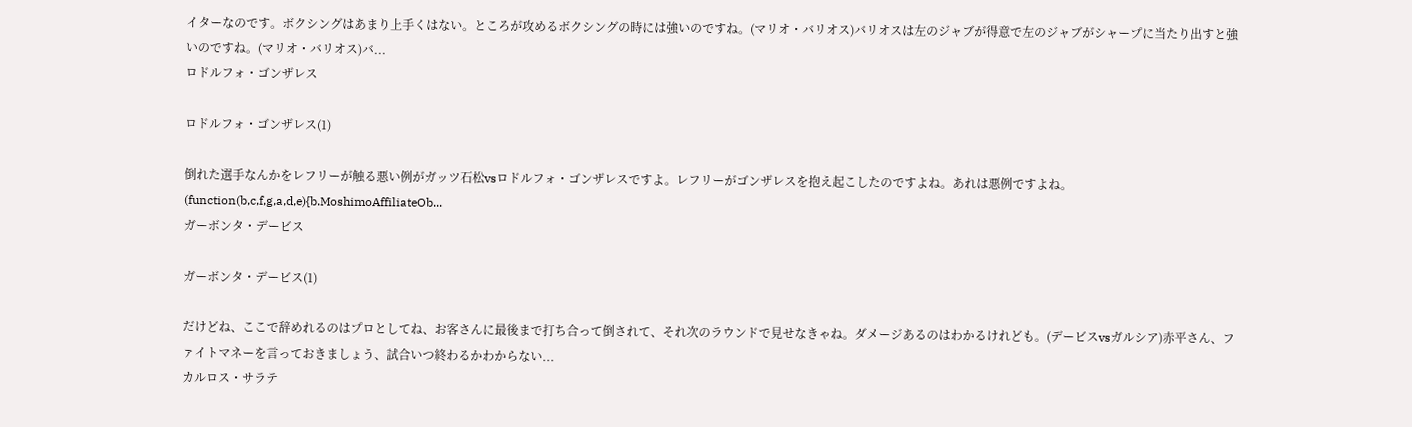イターなのです。ボクシングはあまり上手くはない。ところが攻めるボクシングの時には強いのですね。(マリオ・バリオス)バリオスは左のジャブが得意で左のジャブがシャープに当たり出すと強いのですね。(マリオ・バリオス)バ...
ロドルフォ・ゴンザレス

ロドルフォ・ゴンザレス(1)

倒れた選手なんかをレフリーが触る悪い例がガッツ石松vsロドルフォ・ゴンザレスですよ。レフリーがゴンザレスを抱え起こしたのですよね。あれは悪例ですよね。(function(b,c,f,g,a,d,e){b.MoshimoAffiliateOb...
ガーボンタ・デービス

ガーボンタ・デービス(1)

だけどね、ここで辞めれるのはプロとしてね、お客さんに最後まで打ち合って倒されて、それ次のラウンドで見せなきゃね。ダメージあるのはわかるけれども。(デービスvsガルシア)赤平さん、ファイトマネーを言っておきましょう、試合いつ終わるかわからない...
カルロス・サラテ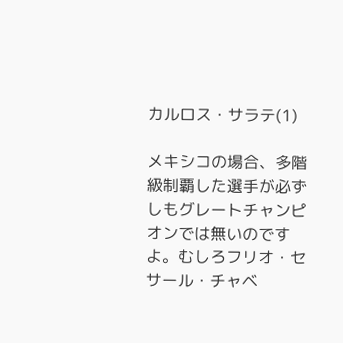カルロス・サラテ(1)

メキシコの場合、多階級制覇した選手が必ずしもグレートチャンピオンでは無いのですよ。むしろフリオ・セサール・チャベ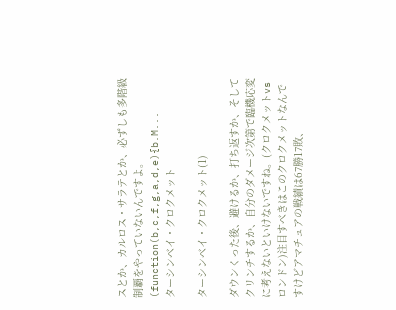スとか、カルロス・サラテとか、必ずしも多階級制覇をやっていないんですよ。(function(b,c,f,g,a,d,e){b.M...
ターシンベイ・クロクメット

ターシンベイ・クロクメット(1)

ダウンくった後、避けるか、打ち返すか、そしてクリンチするか、自分のダメージ次第で臨機応変に考えないといけないですね。(クロクメットvsロンドン)注目すべきはこのクロクメットなんですけどアマチュアの戦績は67勝17敗、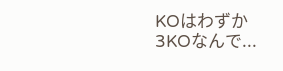KOはわずか3KOなんで...